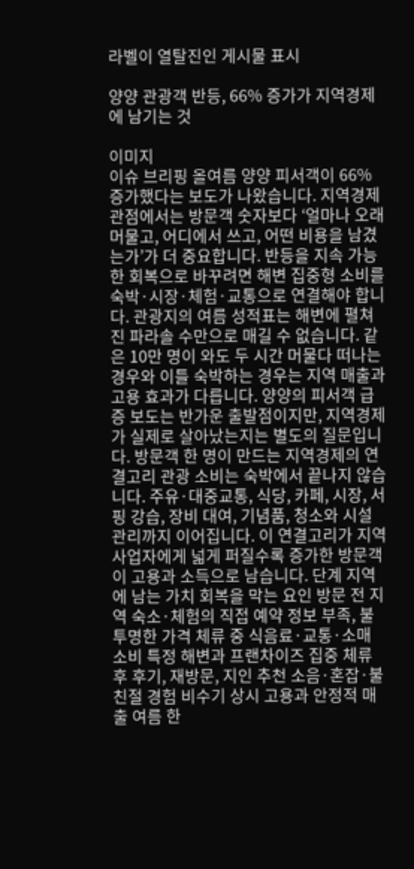라벨이 열탈진인 게시물 표시

양양 관광객 반등, 66% 증가가 지역경제에 남기는 것

이미지
이슈 브리핑 올여름 양양 피서객이 66% 증가했다는 보도가 나왔습니다. 지역경제 관점에서는 방문객 숫자보다 ‘얼마나 오래 머물고, 어디에서 쓰고, 어떤 비용을 남겼는가’가 더 중요합니다. 반등을 지속 가능한 회복으로 바꾸려면 해변 집중형 소비를 숙박·시장·체험·교통으로 연결해야 합니다. 관광지의 여름 성적표는 해변에 펼쳐진 파라솔 수만으로 매길 수 없습니다. 같은 10만 명이 와도 두 시간 머물다 떠나는 경우와 이틀 숙박하는 경우는 지역 매출과 고용 효과가 다릅니다. 양양의 피서객 급증 보도는 반가운 출발점이지만, 지역경제가 실제로 살아났는지는 별도의 질문입니다. 방문객 한 명이 만드는 지역경제의 연결고리 관광 소비는 숙박에서 끝나지 않습니다. 주유·대중교통, 식당, 카페, 시장, 서핑 강습, 장비 대여, 기념품, 청소와 시설 관리까지 이어집니다. 이 연결고리가 지역 사업자에게 넓게 퍼질수록 증가한 방문객이 고용과 소득으로 남습니다. 단계 지역에 남는 가치 회복을 막는 요인 방문 전 지역 숙소·체험의 직접 예약 정보 부족, 불투명한 가격 체류 중 식음료·교통·소매 소비 특정 해변과 프랜차이즈 집중 체류 후 후기, 재방문, 지인 추천 소음·혼잡·불친절 경험 비수기 상시 고용과 안정적 매출 여름 한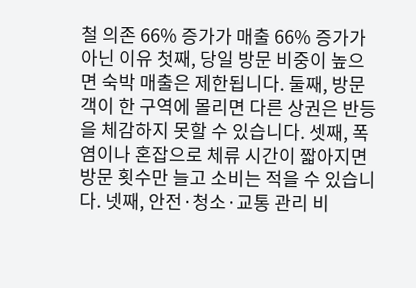철 의존 66% 증가가 매출 66% 증가가 아닌 이유 첫째, 당일 방문 비중이 높으면 숙박 매출은 제한됩니다. 둘째, 방문객이 한 구역에 몰리면 다른 상권은 반등을 체감하지 못할 수 있습니다. 셋째, 폭염이나 혼잡으로 체류 시간이 짧아지면 방문 횟수만 늘고 소비는 적을 수 있습니다. 넷째, 안전·청소·교통 관리 비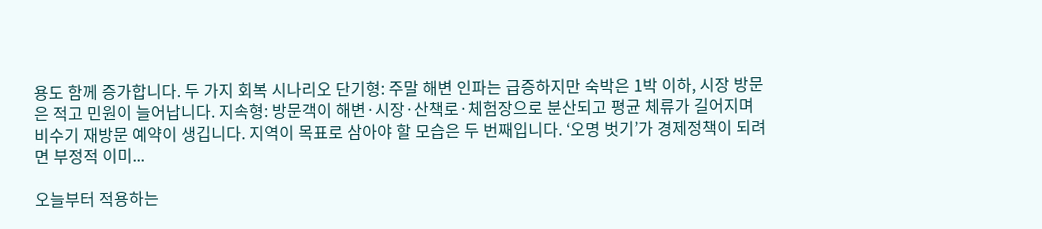용도 함께 증가합니다. 두 가지 회복 시나리오 단기형: 주말 해변 인파는 급증하지만 숙박은 1박 이하, 시장 방문은 적고 민원이 늘어납니다. 지속형: 방문객이 해변·시장·산책로·체험장으로 분산되고 평균 체류가 길어지며 비수기 재방문 예약이 생깁니다. 지역이 목표로 삼아야 할 모습은 두 번째입니다. ‘오명 벗기’가 경제정책이 되려면 부정적 이미...

오늘부터 적용하는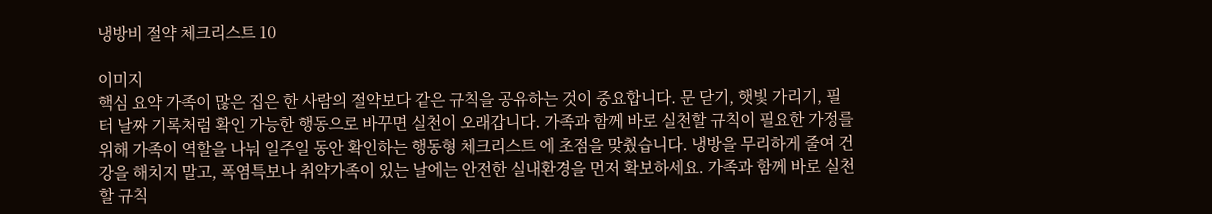냉방비 절약 체크리스트 10

이미지
핵심 요약 가족이 많은 집은 한 사람의 절약보다 같은 규칙을 공유하는 것이 중요합니다. 문 닫기, 햇빛 가리기, 필터 날짜 기록처럼 확인 가능한 행동으로 바꾸면 실천이 오래갑니다. 가족과 함께 바로 실천할 규칙이 필요한 가정를 위해 가족이 역할을 나눠 일주일 동안 확인하는 행동형 체크리스트 에 초점을 맞췄습니다. 냉방을 무리하게 줄여 건강을 해치지 말고, 폭염특보나 취약가족이 있는 날에는 안전한 실내환경을 먼저 확보하세요. 가족과 함께 바로 실천할 규칙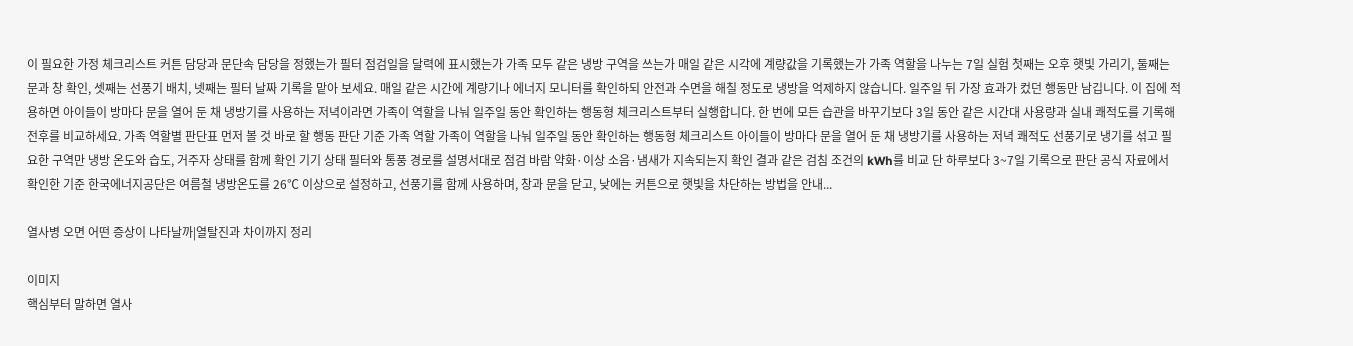이 필요한 가정 체크리스트 커튼 담당과 문단속 담당을 정했는가 필터 점검일을 달력에 표시했는가 가족 모두 같은 냉방 구역을 쓰는가 매일 같은 시각에 계량값을 기록했는가 가족 역할을 나누는 7일 실험 첫째는 오후 햇빛 가리기, 둘째는 문과 창 확인, 셋째는 선풍기 배치, 넷째는 필터 날짜 기록을 맡아 보세요. 매일 같은 시간에 계량기나 에너지 모니터를 확인하되 안전과 수면을 해칠 정도로 냉방을 억제하지 않습니다. 일주일 뒤 가장 효과가 컸던 행동만 남깁니다. 이 집에 적용하면 아이들이 방마다 문을 열어 둔 채 냉방기를 사용하는 저녁이라면 가족이 역할을 나눠 일주일 동안 확인하는 행동형 체크리스트부터 실행합니다. 한 번에 모든 습관을 바꾸기보다 3일 동안 같은 시간대 사용량과 실내 쾌적도를 기록해 전후를 비교하세요. 가족 역할별 판단표 먼저 볼 것 바로 할 행동 판단 기준 가족 역할 가족이 역할을 나눠 일주일 동안 확인하는 행동형 체크리스트 아이들이 방마다 문을 열어 둔 채 냉방기를 사용하는 저녁 쾌적도 선풍기로 냉기를 섞고 필요한 구역만 냉방 온도와 습도, 거주자 상태를 함께 확인 기기 상태 필터와 통풍 경로를 설명서대로 점검 바람 약화·이상 소음·냄새가 지속되는지 확인 결과 같은 검침 조건의 kWh를 비교 단 하루보다 3~7일 기록으로 판단 공식 자료에서 확인한 기준 한국에너지공단은 여름철 냉방온도를 26℃ 이상으로 설정하고, 선풍기를 함께 사용하며, 창과 문을 닫고, 낮에는 커튼으로 햇빛을 차단하는 방법을 안내...

열사병 오면 어떤 증상이 나타날까|열탈진과 차이까지 정리

이미지
핵심부터 말하면 열사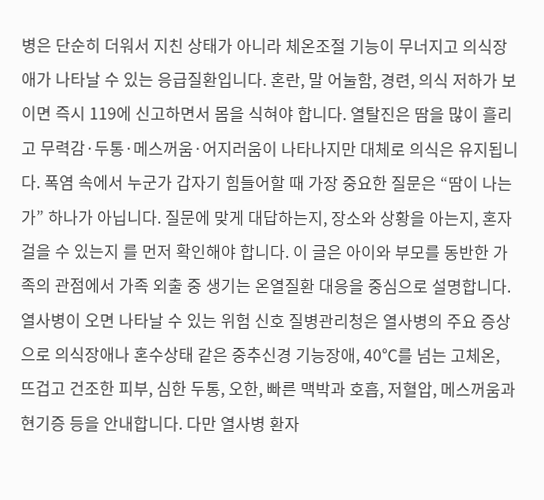병은 단순히 더워서 지친 상태가 아니라 체온조절 기능이 무너지고 의식장애가 나타날 수 있는 응급질환입니다. 혼란, 말 어눌함, 경련, 의식 저하가 보이면 즉시 119에 신고하면서 몸을 식혀야 합니다. 열탈진은 땀을 많이 흘리고 무력감·두통·메스꺼움·어지러움이 나타나지만 대체로 의식은 유지됩니다. 폭염 속에서 누군가 갑자기 힘들어할 때 가장 중요한 질문은 “땀이 나는가” 하나가 아닙니다. 질문에 맞게 대답하는지, 장소와 상황을 아는지, 혼자 걸을 수 있는지 를 먼저 확인해야 합니다. 이 글은 아이와 부모를 동반한 가족의 관점에서 가족 외출 중 생기는 온열질환 대응을 중심으로 설명합니다. 열사병이 오면 나타날 수 있는 위험 신호 질병관리청은 열사병의 주요 증상으로 의식장애나 혼수상태 같은 중추신경 기능장애, 40℃를 넘는 고체온, 뜨겁고 건조한 피부, 심한 두통, 오한, 빠른 맥박과 호흡, 저혈압, 메스꺼움과 현기증 등을 안내합니다. 다만 열사병 환자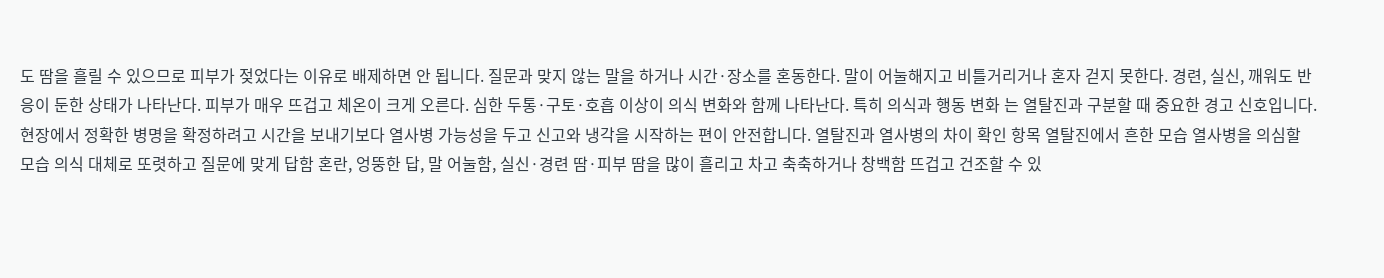도 땀을 흘릴 수 있으므로 피부가 젖었다는 이유로 배제하면 안 됩니다. 질문과 맞지 않는 말을 하거나 시간·장소를 혼동한다. 말이 어눌해지고 비틀거리거나 혼자 걷지 못한다. 경련, 실신, 깨워도 반응이 둔한 상태가 나타난다. 피부가 매우 뜨겁고 체온이 크게 오른다. 심한 두통·구토·호흡 이상이 의식 변화와 함께 나타난다. 특히 의식과 행동 변화 는 열탈진과 구분할 때 중요한 경고 신호입니다. 현장에서 정확한 병명을 확정하려고 시간을 보내기보다 열사병 가능성을 두고 신고와 냉각을 시작하는 편이 안전합니다. 열탈진과 열사병의 차이 확인 항목 열탈진에서 흔한 모습 열사병을 의심할 모습 의식 대체로 또렷하고 질문에 맞게 답함 혼란, 엉뚱한 답, 말 어눌함, 실신·경련 땀·피부 땀을 많이 흘리고 차고 축축하거나 창백함 뜨겁고 건조할 수 있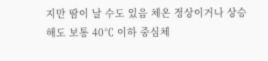지만 땀이 날 수도 있음 체온 정상이거나 상승해도 보통 40℃ 이하 중심체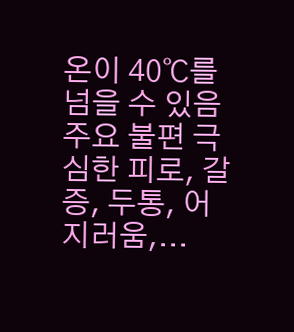온이 40℃를 넘을 수 있음 주요 불편 극심한 피로, 갈증, 두통, 어지러움,...